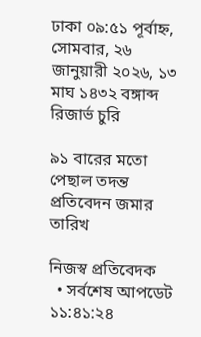ঢাকা ০৯:৫১ পূর্বাহ্ন, সোমবার, ২৬ জানুয়ারী ২০২৬, ১৩ মাঘ ১৪৩২ বঙ্গাব্দ
রিজার্ভ চুরি

৯১ বারের মতো পেছাল তদন্ত প্রতিবেদন জমার তারিখ

নিজস্ব প্রতিবেদক
  • সর্বশেষ আপডেট ১১:৪১:২৪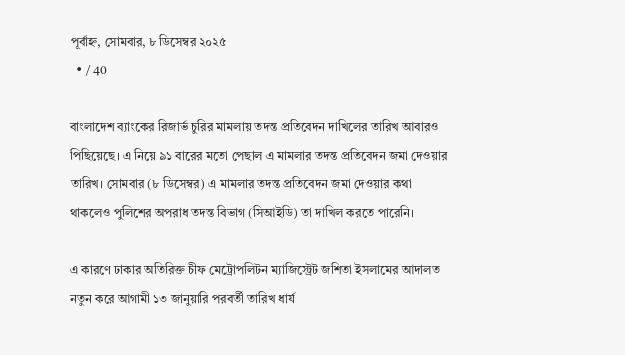পূর্বাহ্ন, সোমবার, ৮ ডিসেম্বর ২০২৫
  • / 40

বাংলাদেশ ব্যাংকের রিজার্ভ চুরির মামলায় তদন্ত প্রতিবেদন দাখিলের তারিখ আবারও পিছিয়েছে। এ নিয়ে ৯১ বারের মতো পেছাল এ মামলার তদন্ত প্রতিবেদন জমা দেওয়ার তারিখ। সোমবার (৮ ডিসেম্বর) এ মামলার তদন্ত প্রতিবেদন জমা দেওয়ার কথা থাকলেও পুলিশের অপরাধ তদন্ত বিভাগ (সিআইডি) তা দাখিল করতে পারেনি।

এ কারণে ঢাকার অতিরিক্ত চীফ মেট্রোপলিটন ম্যাজিস্ট্রেট জশিতা ইসলামের আদালত নতুন করে আগামী ১৩ জানুয়ারি পরবর্তী তারিখ ধার্য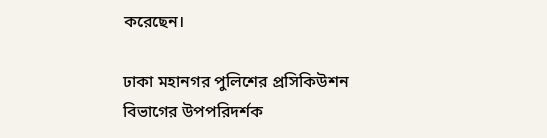করেছেন।

ঢাকা মহানগর পুলিশের প্রসিকিউশন বিভাগের উপপরিদর্শক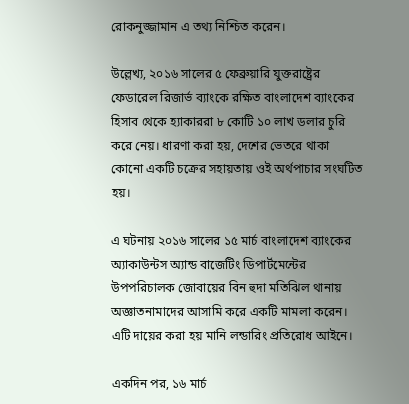রোকনুজ্জামান এ তথ্য নিশ্চিত করেন।

উল্লেখ্য, ২০১৬ সালের ৫ ফেব্রুয়ারি যুক্তরাষ্ট্রের ফেডারেল রিজার্ভ ব্যাংকে রক্ষিত বাংলাদেশ ব্যাংকের হিসাব থেকে হ্যাকাররা ৮ কোটি ১০ লাখ ডলার চুরি করে নেয়। ধারণা করা হয়, দেশের ভেতরে থাকা কোনো একটি চক্রের সহায়তায় ওই অর্থপাচার সংঘটিত হয়।

এ ঘটনায় ২০১৬ সালের ১৫ মার্চ বাংলাদেশ ব্যাংকের অ্যাকাউন্টস অ্যান্ড বাজেটিং ডিপার্টমেন্টের উপপরিচালক জোবায়ের বিন হুদা মতিঝিল থানায় অজ্ঞাতনামাদের আসামি করে একটি মামলা করেন। এটি দায়ের করা হয় মানি লন্ডারিং প্রতিরোধ আইনে।

একদিন পর, ১৬ মার্চ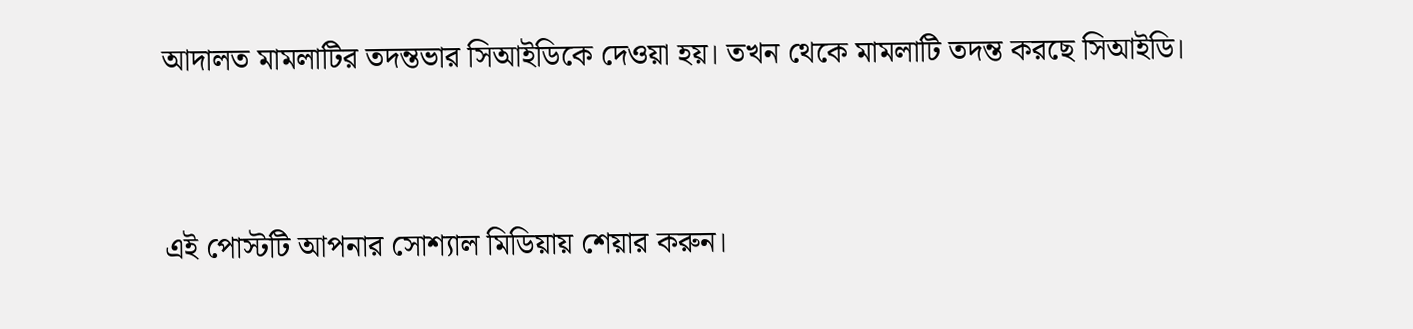আদালত মামলাটির তদন্তভার সিআইডিকে দেওয়া হয়। তখন থেকে মামলাটি তদন্ত করছে সিআইডি।



এই পোস্টটি আপনার সোশ্যাল মিডিয়ায় শেয়ার করুন।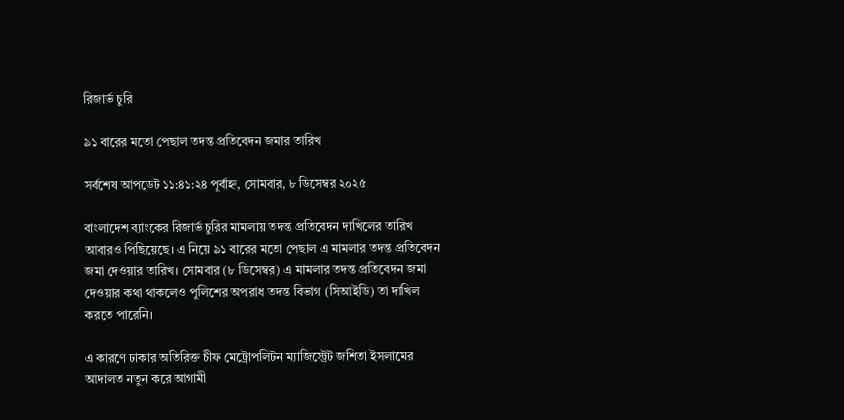রিজার্ভ চুরি

৯১ বারের মতো পেছাল তদন্ত প্রতিবেদন জমার তারিখ

সর্বশেষ আপডেট ১১:৪১:২৪ পূর্বাহ্ন, সোমবার, ৮ ডিসেম্বর ২০২৫

বাংলাদেশ ব্যাংকের রিজার্ভ চুরির মামলায় তদন্ত প্রতিবেদন দাখিলের তারিখ আবারও পিছিয়েছে। এ নিয়ে ৯১ বারের মতো পেছাল এ মামলার তদন্ত প্রতিবেদন জমা দেওয়ার তারিখ। সোমবার (৮ ডিসেম্বর) এ মামলার তদন্ত প্রতিবেদন জমা দেওয়ার কথা থাকলেও পুলিশের অপরাধ তদন্ত বিভাগ (সিআইডি) তা দাখিল করতে পারেনি।

এ কারণে ঢাকার অতিরিক্ত চীফ মেট্রোপলিটন ম্যাজিস্ট্রেট জশিতা ইসলামের আদালত নতুন করে আগামী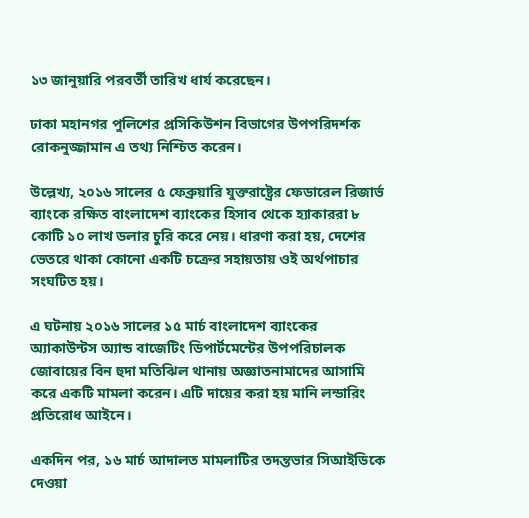১৩ জানুয়ারি পরবর্তী তারিখ ধার্য করেছেন।

ঢাকা মহানগর পুলিশের প্রসিকিউশন বিভাগের উপপরিদর্শক রোকনুজ্জামান এ তথ্য নিশ্চিত করেন।

উল্লেখ্য, ২০১৬ সালের ৫ ফেব্রুয়ারি যুক্তরাষ্ট্রের ফেডারেল রিজার্ভ ব্যাংকে রক্ষিত বাংলাদেশ ব্যাংকের হিসাব থেকে হ্যাকাররা ৮ কোটি ১০ লাখ ডলার চুরি করে নেয়। ধারণা করা হয়, দেশের ভেতরে থাকা কোনো একটি চক্রের সহায়তায় ওই অর্থপাচার সংঘটিত হয়।

এ ঘটনায় ২০১৬ সালের ১৫ মার্চ বাংলাদেশ ব্যাংকের অ্যাকাউন্টস অ্যান্ড বাজেটিং ডিপার্টমেন্টের উপপরিচালক জোবায়ের বিন হুদা মতিঝিল থানায় অজ্ঞাতনামাদের আসামি করে একটি মামলা করেন। এটি দায়ের করা হয় মানি লন্ডারিং প্রতিরোধ আইনে।

একদিন পর, ১৬ মার্চ আদালত মামলাটির তদন্তভার সিআইডিকে দেওয়া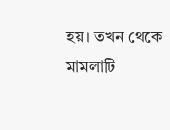হয়। তখন থেকে মামলাটি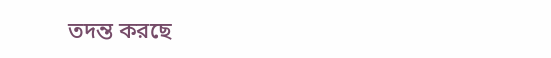তদন্ত করছে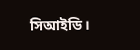সিআইডি।